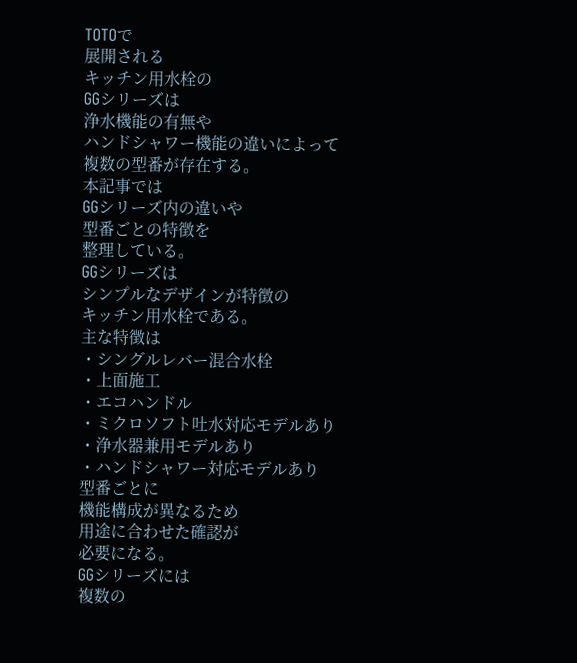TOTOで
展開される
キッチン用水栓の
GGシリーズは
浄水機能の有無や
ハンドシャワー機能の違いによって
複数の型番が存在する。
本記事では
GGシリーズ内の違いや
型番ごとの特徴を
整理している。
GGシリーズは
シンプルなデザインが特徴の
キッチン用水栓である。
主な特徴は
・シングルレバー混合水栓
・上面施工
・エコハンドル
・ミクロソフト吐水対応モデルあり
・浄水器兼用モデルあり
・ハンドシャワー対応モデルあり
型番ごとに
機能構成が異なるため
用途に合わせた確認が
必要になる。
GGシリーズには
複数の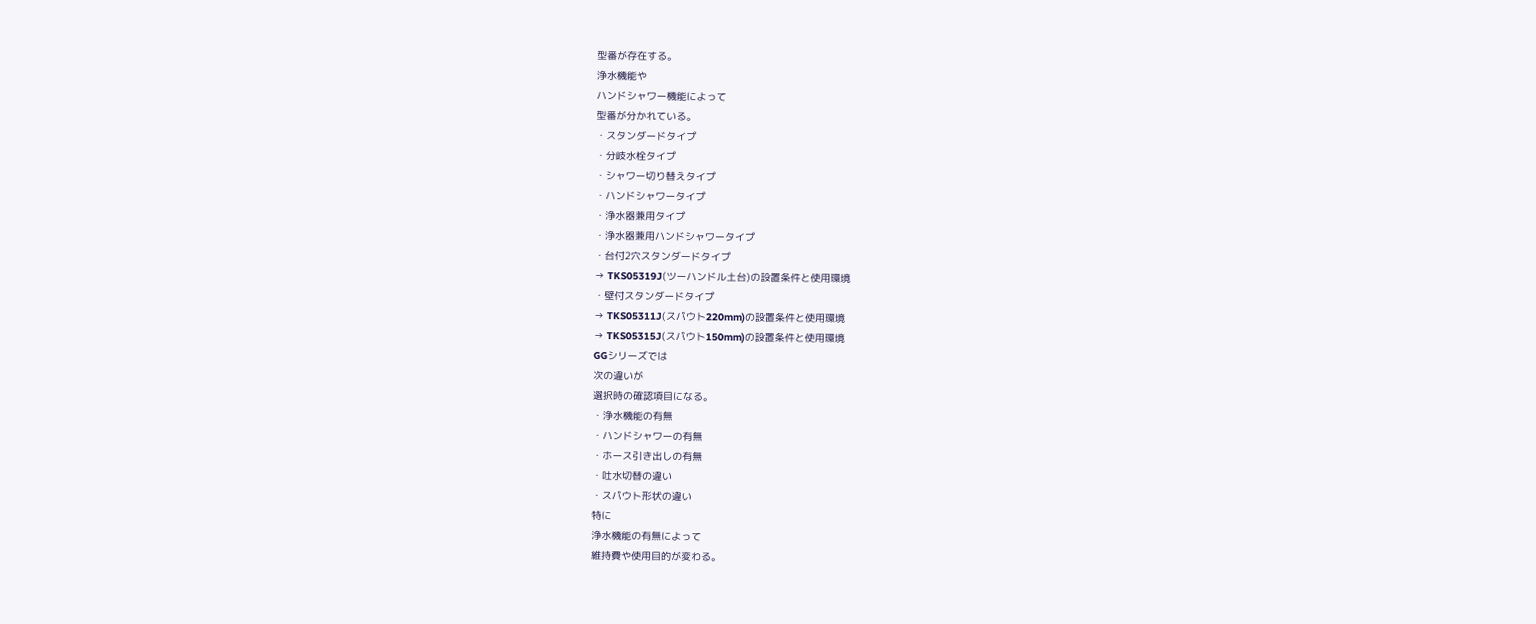型番が存在する。
浄水機能や
ハンドシャワー機能によって
型番が分かれている。
・スタンダードタイプ
・分岐水栓タイプ
・シャワー切り替えタイプ
・ハンドシャワータイプ
・浄水器兼用タイプ
・浄水器兼用ハンドシャワータイプ
・台付2穴スタンダードタイプ
→ TKS05319J(ツーハンドル土台)の設置条件と使用環境
・壁付スタンダードタイプ
→ TKS05311J(スパウト220mm)の設置条件と使用環境
→ TKS05315J(スパウト150mm)の設置条件と使用環境
GGシリーズでは
次の違いが
選択時の確認項目になる。
・浄水機能の有無
・ハンドシャワーの有無
・ホース引き出しの有無
・吐水切替の違い
・スパウト形状の違い
特に
浄水機能の有無によって
維持費や使用目的が変わる。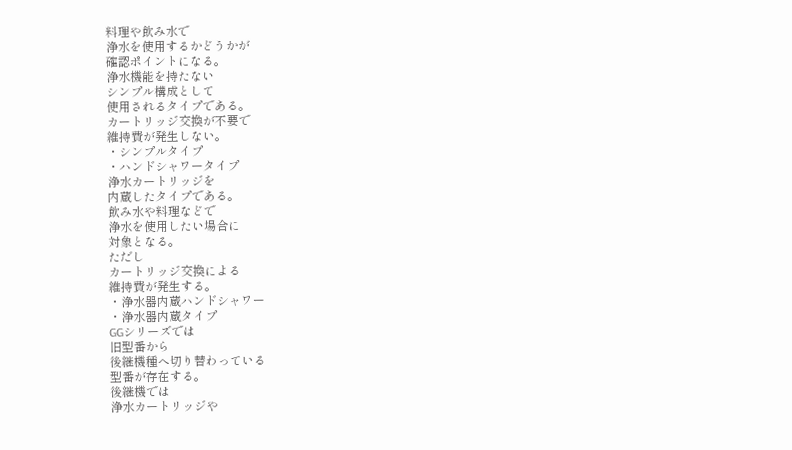料理や飲み水で
浄水を使用するかどうかが
確認ポイントになる。
浄水機能を持たない
シンプル構成として
使用されるタイプである。
カートリッジ交換が不要で
維持費が発生しない。
・シンプルタイプ
・ハンドシャワータイプ
浄水カートリッジを
内蔵したタイプである。
飲み水や料理などで
浄水を使用したい場合に
対象となる。
ただし
カートリッジ交換による
維持費が発生する。
・浄水器内蔵ハンドシャワー
・浄水器内蔵タイプ
GGシリーズでは
旧型番から
後継機種へ切り替わっている
型番が存在する。
後継機では
浄水カートリッジや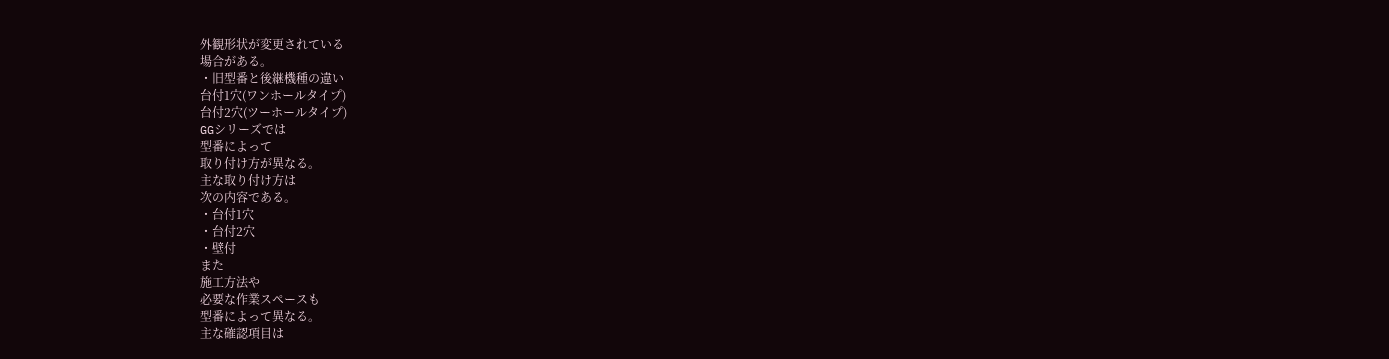外観形状が変更されている
場合がある。
・旧型番と後継機種の違い
台付1穴(ワンホールタイプ)
台付2穴(ツーホールタイプ)
GGシリーズでは
型番によって
取り付け方が異なる。
主な取り付け方は
次の内容である。
・台付1穴
・台付2穴
・壁付
また
施工方法や
必要な作業スペースも
型番によって異なる。
主な確認項目は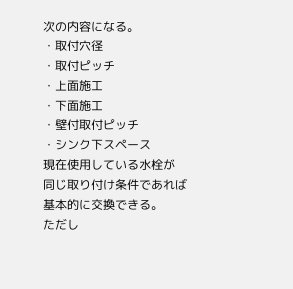次の内容になる。
・取付穴径
・取付ピッチ
・上面施工
・下面施工
・壁付取付ピッチ
・シンク下スペース
現在使用している水栓が
同じ取り付け条件であれば
基本的に交換できる。
ただし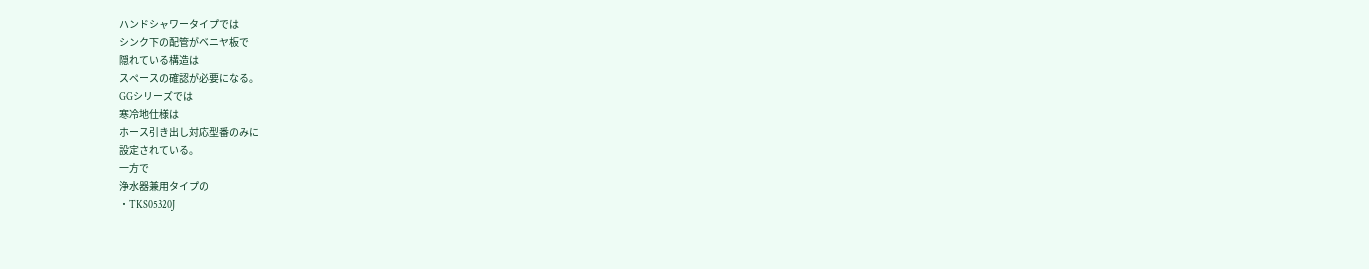ハンドシャワータイプでは
シンク下の配管がベニヤ板で
隠れている構造は
スペースの確認が必要になる。
GGシリーズでは
寒冷地仕様は
ホース引き出し対応型番のみに
設定されている。
一方で
浄水器兼用タイプの
・TKS05320J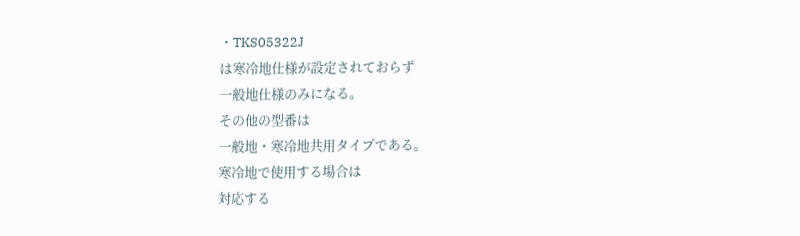・TKS05322J
は寒冷地仕様が設定されておらず
一般地仕様のみになる。
その他の型番は
一般地・寒冷地共用タイプである。
寒冷地で使用する場合は
対応する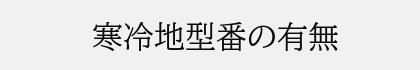寒冷地型番の有無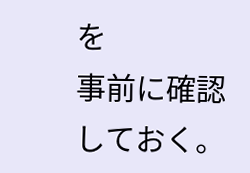を
事前に確認しておく。